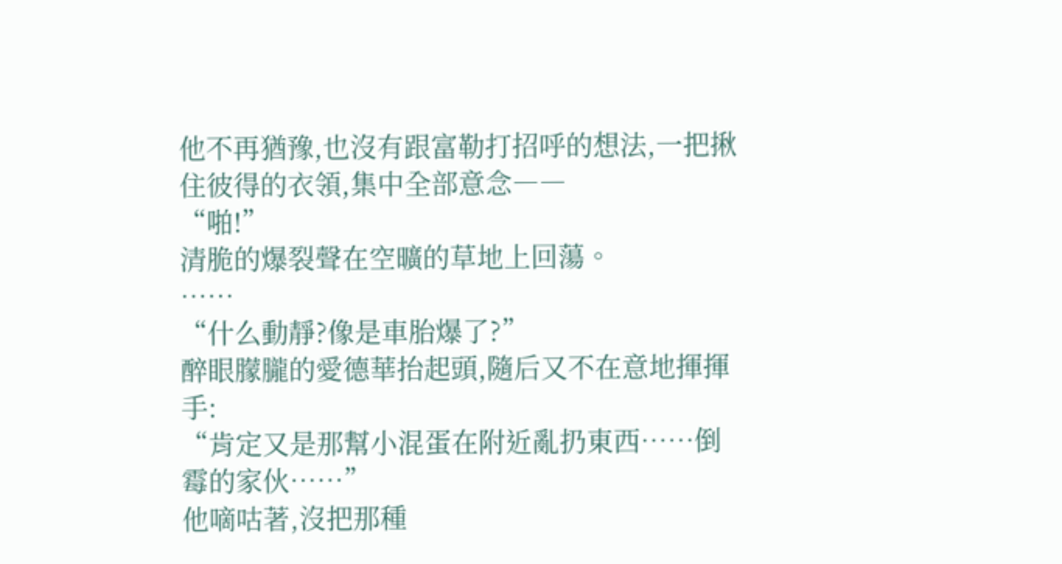他不再猶豫,也沒有跟富勒打招呼的想法,一把揪住彼得的衣領,集中全部意念――
“啪!”
清脆的爆裂聲在空曠的草地上回蕩。
……
“什么動靜?像是車胎爆了?”
醉眼朦朧的愛德華抬起頭,隨后又不在意地揮揮手:
“肯定又是那幫小混蛋在附近亂扔東西……倒霉的家伙……”
他嘀咕著,沒把那種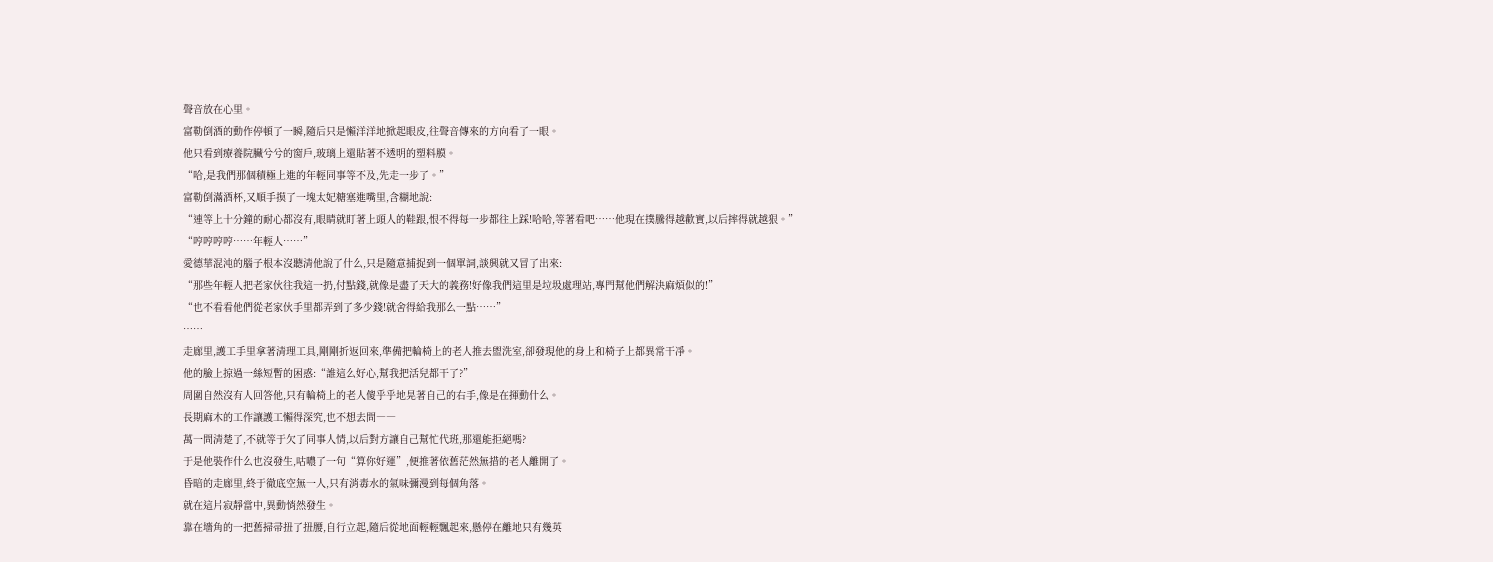聲音放在心里。
富勒倒酒的動作停頓了一瞬,隨后只是懶洋洋地掀起眼皮,往聲音傳來的方向看了一眼。
他只看到療養院臟兮兮的窗戶,玻璃上還貼著不透明的塑料膜。
“哈,是我們那個積極上進的年輕同事等不及,先走一步了。”
富勒倒滿酒杯,又順手摸了一塊太妃糖塞進嘴里,含糊地說:
“連等上十分鐘的耐心都沒有,眼睛就盯著上頭人的鞋跟,恨不得每一步都往上踩!哈哈,等著看吧……他現在撲騰得越歡實,以后摔得就越狠。”
“哼哼哼哼……年輕人……”
愛德華混沌的腦子根本沒聽清他說了什么,只是隨意捕捉到一個單詞,談興就又冒了出來:
“那些年輕人把老家伙往我這一扔,付點錢,就像是盡了天大的義務!好像我們這里是垃圾處理站,專門幫他們解決麻煩似的!”
“也不看看他們從老家伙手里都弄到了多少錢!就舍得給我那么一點……”
……
走廊里,護工手里拿著清理工具,剛剛折返回來,準備把輪椅上的老人推去盥洗室,卻發現他的身上和椅子上都異常干凈。
他的臉上掠過一絲短暫的困惑:“誰這么好心,幫我把活兒都干了?”
周圍自然沒有人回答他,只有輪椅上的老人傻乎乎地晃著自己的右手,像是在揮動什么。
長期麻木的工作讓護工懶得深究,也不想去問――
萬一問清楚了,不就等于欠了同事人情,以后對方讓自己幫忙代班,那還能拒絕嗎?
于是他裝作什么也沒發生,咕噥了一句“算你好運”,便推著依舊茫然無措的老人離開了。
昏暗的走廊里,終于徹底空無一人,只有消毒水的氣味彌漫到每個角落。
就在這片寂靜當中,異動悄然發生。
靠在墻角的一把舊掃帚扭了扭腰,自行立起,隨后從地面輕輕飄起來,懸停在離地只有幾英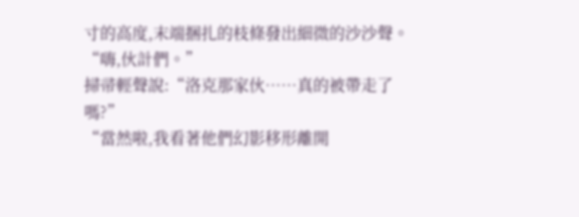寸的高度,末端捆扎的枝條發出細微的沙沙聲。
“嗨,伙計們。”
掃帚輕聲說:“洛克那家伙……真的被帶走了嗎?”
“當然啦,我看著他們幻影移形離開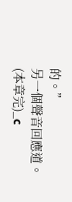的。”
另一個聲音回應道。
(本章完)_c